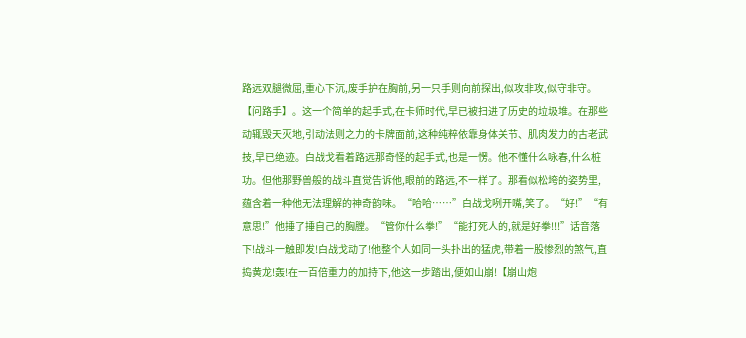路远双腿微屈,重心下沉,废手护在胸前,另一只手则向前探出,似攻非攻,似守非守。【问路手】。这一个简单的起手式,在卡师时代,早已被扫进了历史的垃圾堆。在那些动辄毁天灭地,引动法则之力的卡牌面前,这种纯粹依靠身体关节、肌肉发力的古老武技,早已绝迹。白战戈看着路远那奇怪的起手式,也是一愣。他不懂什么咏春,什么桩功。但他那野兽般的战斗直觉告诉他,眼前的路远,不一样了。那看似松垮的姿势里,蕴含着一种他无法理解的神奇韵味。“哈哈……”白战戈咧开嘴,笑了。“好!”“有意思!”他捶了捶自己的胸膛。“管你什么拳!”“能打死人的,就是好拳!!!”话音落下!战斗一触即发!白战戈动了!他整个人如同一头扑出的猛虎,带着一股惨烈的煞气,直捣黄龙!轰!在一百倍重力的加持下,他这一步踏出,便如山崩!【崩山炮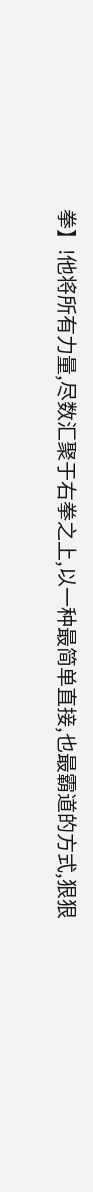拳】!他将所有力量,尽数汇聚于右拳之上,以一种最简单直接,也最霸道的方式,狠狠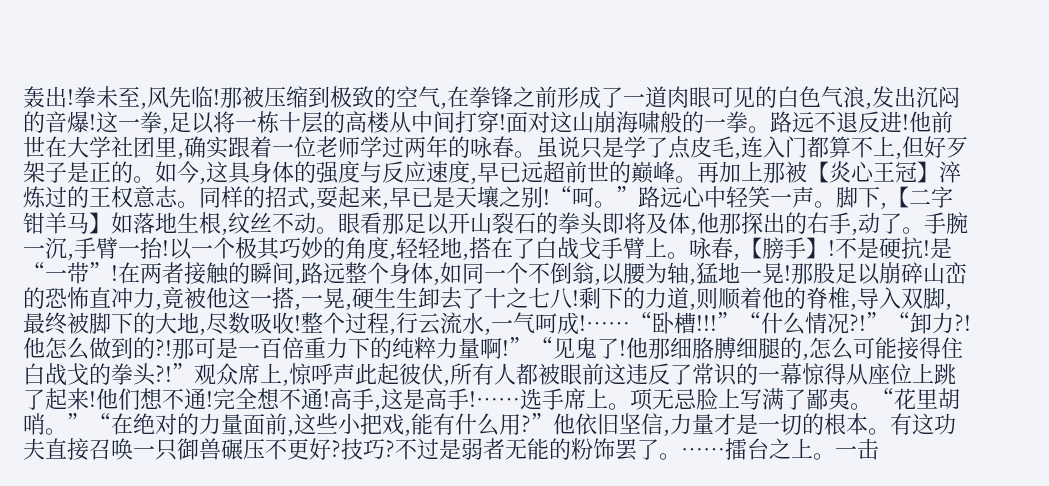轰出!拳未至,风先临!那被压缩到极致的空气,在拳锋之前形成了一道肉眼可见的白色气浪,发出沉闷的音爆!这一拳,足以将一栋十层的高楼从中间打穿!面对这山崩海啸般的一拳。路远不退反进!他前世在大学社团里,确实跟着一位老师学过两年的咏春。虽说只是学了点皮毛,连入门都算不上,但好歹架子是正的。如今,这具身体的强度与反应速度,早已远超前世的巅峰。再加上那被【炎心王冠】淬炼过的王权意志。同样的招式,耍起来,早已是天壤之别!“呵。”路远心中轻笑一声。脚下,【二字钳羊马】如落地生根,纹丝不动。眼看那足以开山裂石的拳头即将及体,他那探出的右手,动了。手腕一沉,手臂一抬!以一个极其巧妙的角度,轻轻地,搭在了白战戈手臂上。咏春,【膀手】!不是硬抗!是“一带”!在两者接触的瞬间,路远整个身体,如同一个不倒翁,以腰为轴,猛地一晃!那股足以崩碎山峦的恐怖直冲力,竟被他这一搭,一晃,硬生生卸去了十之七八!剩下的力道,则顺着他的脊椎,导入双脚,最终被脚下的大地,尽数吸收!整个过程,行云流水,一气呵成!……“卧槽!!!”“什么情况?!”“卸力?!他怎么做到的?!那可是一百倍重力下的纯粹力量啊!”“见鬼了!他那细胳膊细腿的,怎么可能接得住白战戈的拳头?!”观众席上,惊呼声此起彼伏,所有人都被眼前这违反了常识的一幕惊得从座位上跳了起来!他们想不通!完全想不通!高手,这是高手!……选手席上。项无忌脸上写满了鄙夷。“花里胡哨。”“在绝对的力量面前,这些小把戏,能有什么用?”他依旧坚信,力量才是一切的根本。有这功夫直接召唤一只御兽碾压不更好?技巧?不过是弱者无能的粉饰罢了。……擂台之上。一击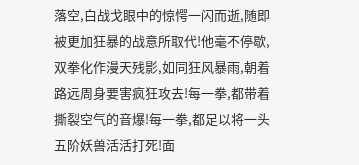落空,白战戈眼中的惊愕一闪而逝,随即被更加狂暴的战意所取代!他毫不停歇,双拳化作漫天残影,如同狂风暴雨,朝着路远周身要害疯狂攻去!每一拳,都带着撕裂空气的音爆!每一拳,都足以将一头五阶妖兽活活打死!面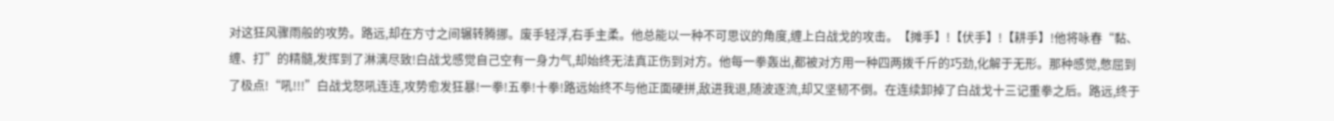对这狂风骤雨般的攻势。路远,却在方寸之间辗转腾挪。废手轻浮,右手主柔。他总能以一种不可思议的角度,缠上白战戈的攻击。【摊手】!【伏手】!【耕手】!他将咏春“黏、缠、打”的精髓,发挥到了淋漓尽致!白战戈感觉自己空有一身力气,却始终无法真正伤到对方。他每一拳轰出,都被对方用一种四两拨千斤的巧劲,化解于无形。那种感觉,憋屈到了极点!“吼!!!”白战戈怒吼连连,攻势愈发狂暴!一拳!五拳!十拳!路远始终不与他正面硬拼,敌进我退,随波逐流,却又坚韧不倒。在连续卸掉了白战戈十三记重拳之后。路远,终于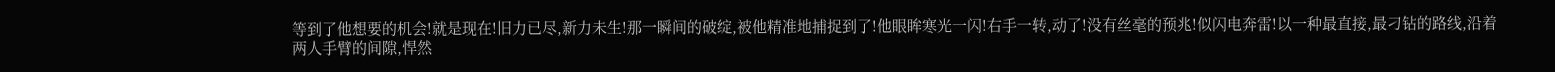等到了他想要的机会!就是现在!旧力已尽,新力未生!那一瞬间的破绽,被他精准地捕捉到了!他眼眸寒光一闪!右手一转,动了!没有丝毫的预兆!似闪电奔雷!以一种最直接,最刁钻的路线,沿着两人手臂的间隙,悍然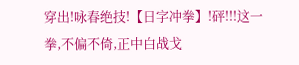穿出!咏春绝技!【日字冲拳】!砰!!!这一拳,不偏不倚,正中白战戈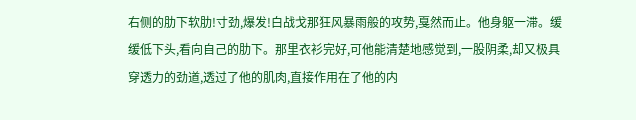右侧的肋下软肋!寸劲,爆发!白战戈那狂风暴雨般的攻势,戛然而止。他身躯一滞。缓缓低下头,看向自己的肋下。那里衣衫完好,可他能清楚地感觉到,一股阴柔,却又极具穿透力的劲道,透过了他的肌肉,直接作用在了他的内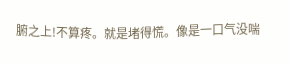腑之上!不算疼。就是堵得慌。像是一口气没喘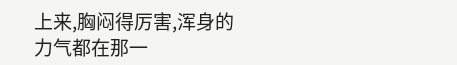上来,胸闷得厉害,浑身的力气都在那一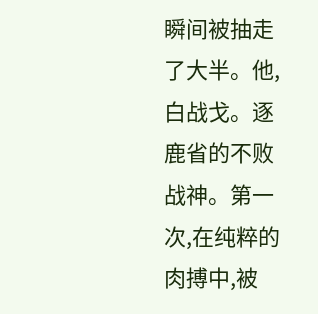瞬间被抽走了大半。他,白战戈。逐鹿省的不败战神。第一次,在纯粹的肉搏中,被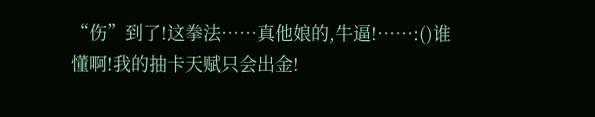“伤”到了!这拳法……真他娘的,牛逼!……:()谁懂啊!我的抽卡天赋只会出金!